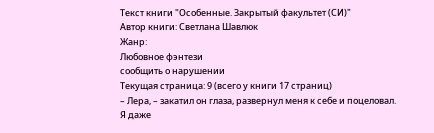Текст книги "Особенные. Закрытый факультет (СИ)"
Автор книги: Светлана Шавлюк
Жанр:
Любовное фэнтези
сообщить о нарушении
Текущая страница: 9 (всего у книги 17 страниц)
– Лера, – закатил он глаза, развернул меня к себе и поцеловал.
Я даже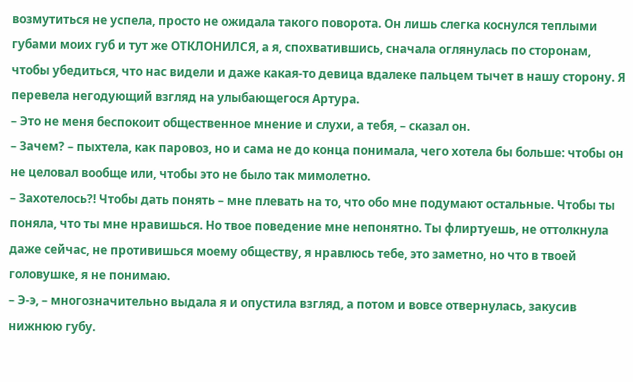возмутиться не успела, просто не ожидала такого поворота. Он лишь слегка коснулся теплыми губами моих губ и тут же ОТКЛОНИЛСЯ, а я, спохватившись, сначала оглянулась по сторонам, чтобы убедиться, что нас видели и даже какая-то девица вдалеке пальцем тычет в нашу сторону. Я перевела негодующий взгляд на улыбающегося Артура.
– Это не меня беспокоит общественное мнение и слухи, а тебя, – сказал он.
– Зачем? – пыхтела, как паровоз, но и сама не до конца понимала, чего хотела бы больше: чтобы он не целовал вообще или, чтобы это не было так мимолетно.
– Захотелось?! Чтобы дать понять – мне плевать на то, что обо мне подумают остальные. Чтобы ты поняла, что ты мне нравишься. Но твое поведение мне непонятно. Ты флиртуешь, не оттолкнула даже сейчас, не противишься моему обществу, я нравлюсь тебе, это заметно, но что в твоей головушке, я не понимаю.
– Э-э, – многозначительно выдала я и опустила взгляд, а потом и вовсе отвернулась, закусив нижнюю губу.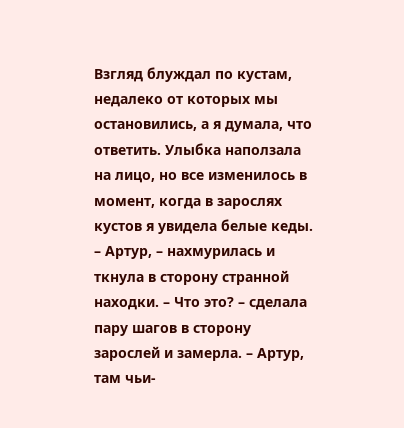Взгляд блуждал по кустам, недалеко от которых мы остановились, а я думала, что ответить. Улыбка наползала на лицо, но все изменилось в момент, когда в зарослях кустов я увидела белые кеды.
– Артур, – нахмурилась и ткнула в сторону странной находки. – Что это? – сделала пару шагов в сторону зарослей и замерла. – Артур, там чьи-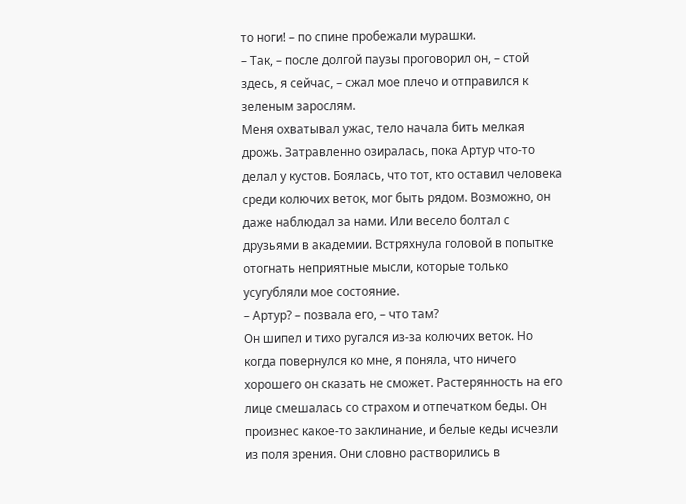то ноги! – по спине пробежали мурашки.
– Так, – после долгой паузы проговорил он, – стой здесь, я сейчас, – сжал мое плечо и отправился к зеленым зарослям.
Меня охватывал ужас, тело начала бить мелкая дрожь. Затравленно озиралась, пока Артур что-то делал у кустов. Боялась, что тот, кто оставил человека среди колючих веток, мог быть рядом. Возможно, он даже наблюдал за нами. Или весело болтал с друзьями в академии. Встряхнула головой в попытке отогнать неприятные мысли, которые только усугубляли мое состояние.
– Артур? – позвала его, – что там?
Он шипел и тихо ругался из-за колючих веток. Но когда повернулся ко мне, я поняла, что ничего хорошего он сказать не сможет. Растерянность на его лице смешалась со страхом и отпечатком беды. Он произнес какое-то заклинание, и белые кеды исчезли из поля зрения. Они словно растворились в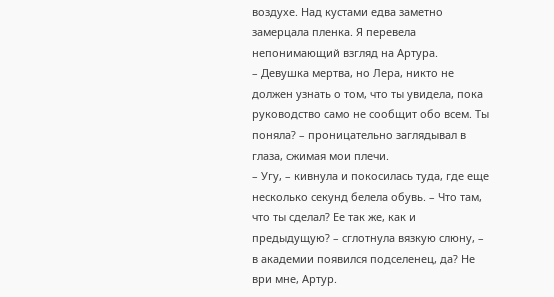воздухе. Над кустами едва заметно замерцала пленка. Я перевела непонимающий взгляд на Артура.
– Девушка мертва, но Лера, никто не должен узнать о том, что ты увидела, пока руководство само не сообщит обо всем. Ты поняла? – проницательно заглядывал в глаза, сжимая мои плечи.
– Угу, – кивнула и покосилась туда, где еще несколько секунд белела обувь. – Что там, что ты сделал? Ее так же, как и предыдущую? – сглотнула вязкую слюну, – в академии появился подселенец, да? Не ври мне, Артур.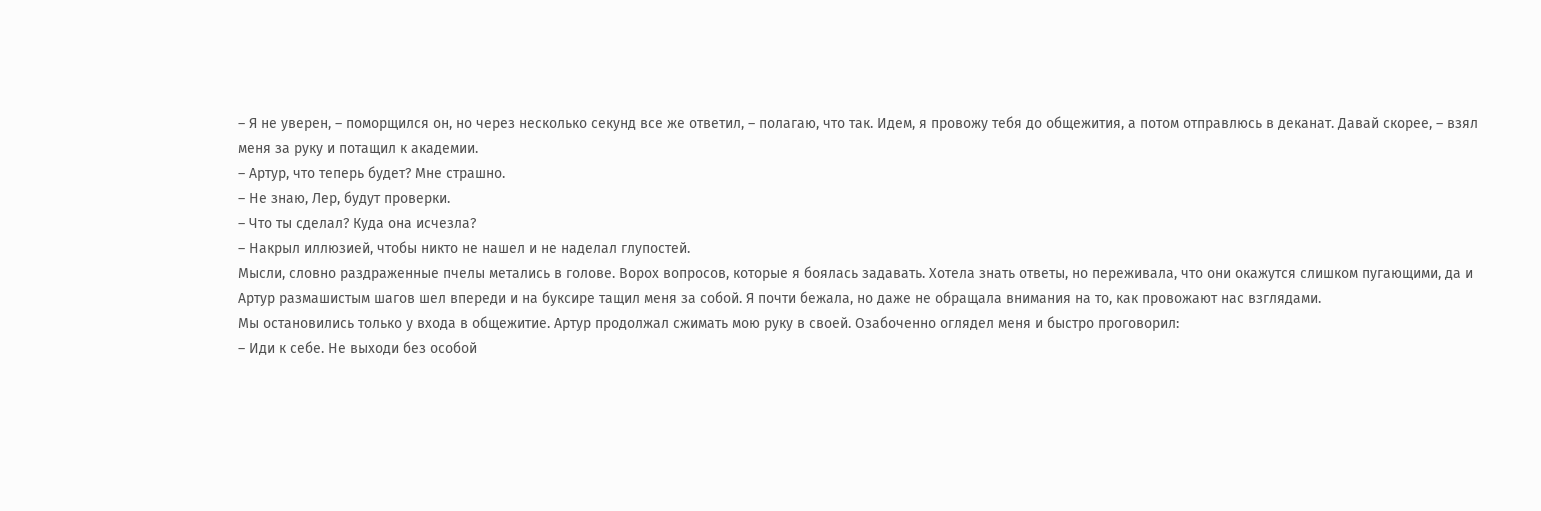– Я не уверен, – поморщился он, но через несколько секунд все же ответил, – полагаю, что так. Идем, я провожу тебя до общежития, а потом отправлюсь в деканат. Давай скорее, – взял меня за руку и потащил к академии.
– Артур, что теперь будет? Мне страшно.
– Не знаю, Лер, будут проверки.
– Что ты сделал? Куда она исчезла?
– Накрыл иллюзией, чтобы никто не нашел и не наделал глупостей.
Мысли, словно раздраженные пчелы метались в голове. Ворох вопросов, которые я боялась задавать. Хотела знать ответы, но переживала, что они окажутся слишком пугающими, да и Артур размашистым шагов шел впереди и на буксире тащил меня за собой. Я почти бежала, но даже не обращала внимания на то, как провожают нас взглядами.
Мы остановились только у входа в общежитие. Артур продолжал сжимать мою руку в своей. Озабоченно оглядел меня и быстро проговорил:
– Иди к себе. Не выходи без особой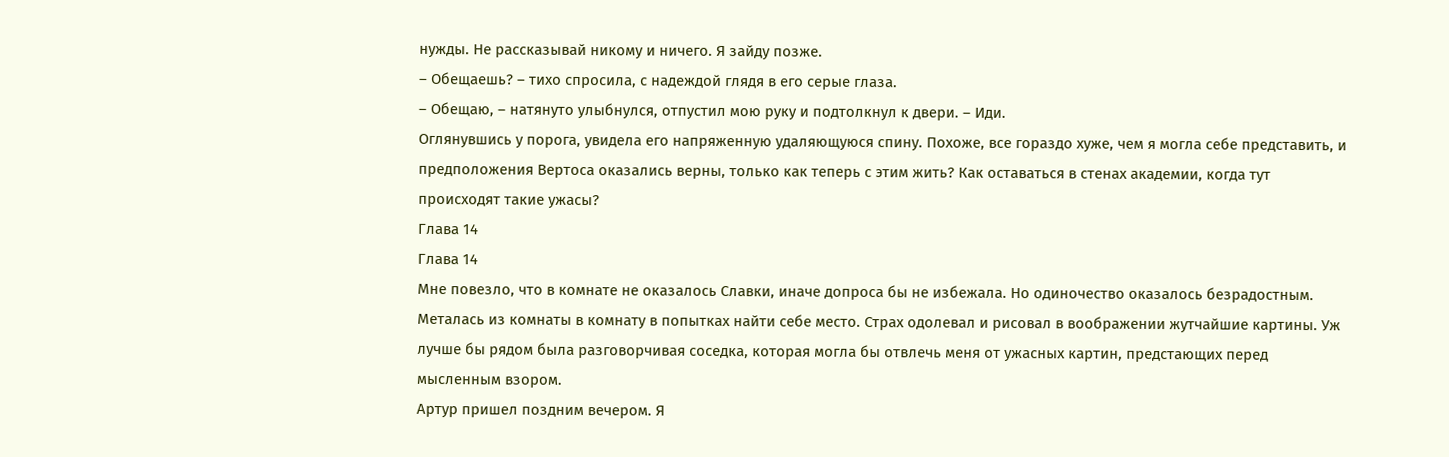нужды. Не рассказывай никому и ничего. Я зайду позже.
– Обещаешь? – тихо спросила, с надеждой глядя в его серые глаза.
– Обещаю, – натянуто улыбнулся, отпустил мою руку и подтолкнул к двери. – Иди.
Оглянувшись у порога, увидела его напряженную удаляющуюся спину. Похоже, все гораздо хуже, чем я могла себе представить, и предположения Вертоса оказались верны, только как теперь с этим жить? Как оставаться в стенах академии, когда тут происходят такие ужасы?
Глава 14
Глава 14
Мне повезло, что в комнате не оказалось Славки, иначе допроса бы не избежала. Но одиночество оказалось безрадостным. Металась из комнаты в комнату в попытках найти себе место. Страх одолевал и рисовал в воображении жутчайшие картины. Уж лучше бы рядом была разговорчивая соседка, которая могла бы отвлечь меня от ужасных картин, предстающих перед мысленным взором.
Артур пришел поздним вечером. Я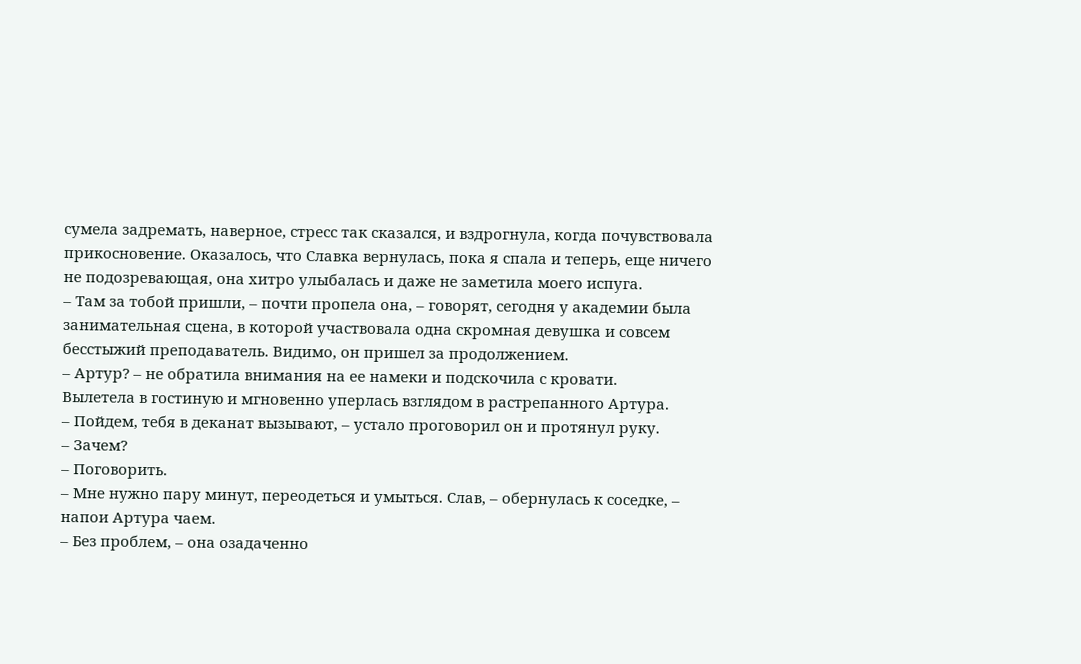сумела задремать, наверное, стресс так сказался, и вздрогнула, когда почувствовала прикосновение. Оказалось, что Славка вернулась, пока я спала и теперь, еще ничего не подозревающая, она хитро улыбалась и даже не заметила моего испуга.
– Там за тобой пришли, – почти пропела она, – говорят, сегодня у академии была занимательная сцена, в которой участвовала одна скромная девушка и совсем бесстыжий преподаватель. Видимо, он пришел за продолжением.
– Артур? – не обратила внимания на ее намеки и подскочила с кровати.
Вылетела в гостиную и мгновенно уперлась взглядом в растрепанного Артура.
– Пойдем, тебя в деканат вызывают, – устало проговорил он и протянул руку.
– Зачем?
– Поговорить.
– Мне нужно пару минут, переодеться и умыться. Слав, – обернулась к соседке, – напои Артура чаем.
– Без проблем, – она озадаченно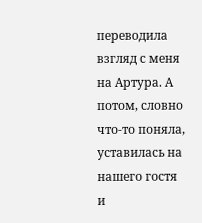переводила взгляд с меня на Артура. А потом, словно что-то поняла, уставилась на нашего гостя и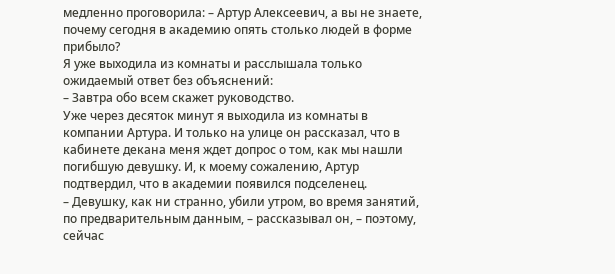медленно проговорила: – Артур Алексеевич, а вы не знаете, почему сегодня в академию опять столько людей в форме прибыло?
Я уже выходила из комнаты и расслышала только ожидаемый ответ без объяснений:
– Завтра обо всем скажет руководство.
Уже через десяток минут я выходила из комнаты в компании Артура. И только на улице он рассказал, что в кабинете декана меня ждет допрос о том, как мы нашли погибшую девушку. И, к моему сожалению, Артур подтвердил, что в академии появился подселенец.
– Девушку, как ни странно, убили утром, во время занятий, по предварительным данным, – рассказывал он, – поэтому, сейчас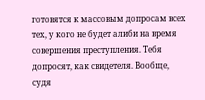готовятся к массовым допросам всех тех, у кого не будет алиби на время совершения преступления. Тебя допросят, как свидетеля. Вообще, судя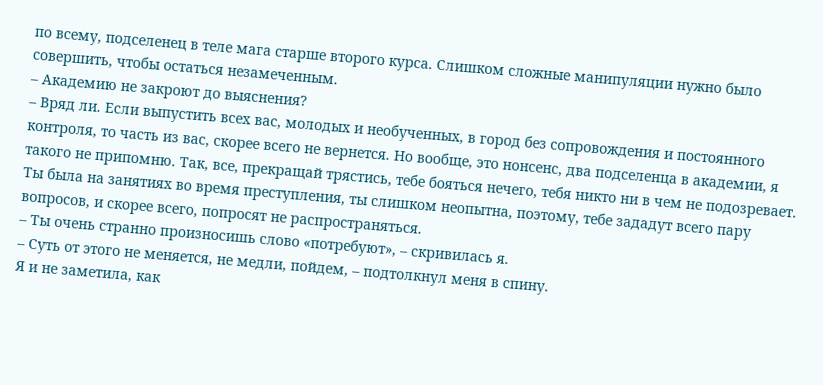по всему, подселенец в теле мага старше второго курса. Слишком сложные манипуляции нужно было совершить, чтобы остаться незамеченным.
– Академию не закроют до выяснения?
– Вряд ли. Если выпустить всех вас, молодых и необученных, в город без сопровождения и постоянного контроля, то часть из вас, скорее всего не вернется. Но вообще, это нонсенс, два подселенца в академии, я такого не припомню. Так, все, прекращай трястись, тебе бояться нечего, тебя никто ни в чем не подозревает. Ты была на занятиях во время преступления, ты слишком неопытна, поэтому, тебе зададут всего пару вопросов, и скорее всего, попросят не распространяться.
– Ты очень странно произносишь слово «потребуют», – скривилась я.
– Суть от этого не меняется, не медли, пойдем, – подтолкнул меня в спину.
Я и не заметила, как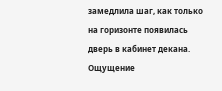замедлила шаг, как только на горизонте появилась дверь в кабинет декана. Ощущение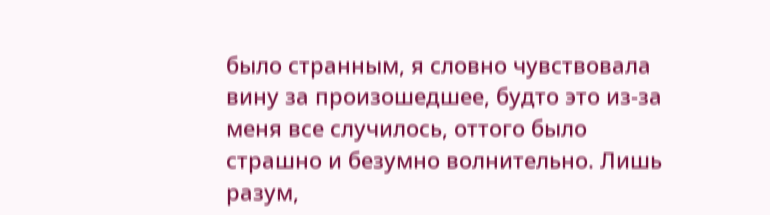было странным, я словно чувствовала вину за произошедшее, будто это из-за меня все случилось, оттого было страшно и безумно волнительно. Лишь разум,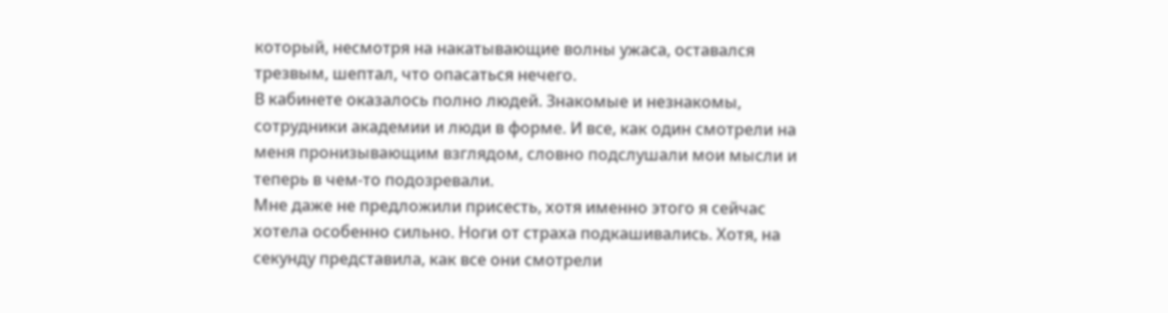который, несмотря на накатывающие волны ужаса, оставался трезвым, шептал, что опасаться нечего.
В кабинете оказалось полно людей. Знакомые и незнакомы, сотрудники академии и люди в форме. И все, как один смотрели на меня пронизывающим взглядом, словно подслушали мои мысли и теперь в чем-то подозревали.
Мне даже не предложили присесть, хотя именно этого я сейчас хотела особенно сильно. Ноги от страха подкашивались. Хотя, на секунду представила, как все они смотрели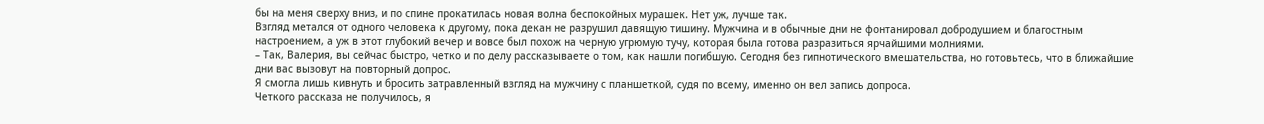бы на меня сверху вниз, и по спине прокатилась новая волна беспокойных мурашек. Нет уж, лучше так.
Взгляд метался от одного человека к другому, пока декан не разрушил давящую тишину. Мужчина и в обычные дни не фонтанировал добродушием и благостным настроением, а уж в этот глубокий вечер и вовсе был похож на черную угрюмую тучу, которая была готова разразиться ярчайшими молниями.
– Так, Валерия, вы сейчас быстро, четко и по делу рассказываете о том, как нашли погибшую. Сегодня без гипнотического вмешательства, но готовьтесь, что в ближайшие дни вас вызовут на повторный допрос.
Я смогла лишь кивнуть и бросить затравленный взгляд на мужчину с планшеткой, судя по всему, именно он вел запись допроса.
Четкого рассказа не получилось, я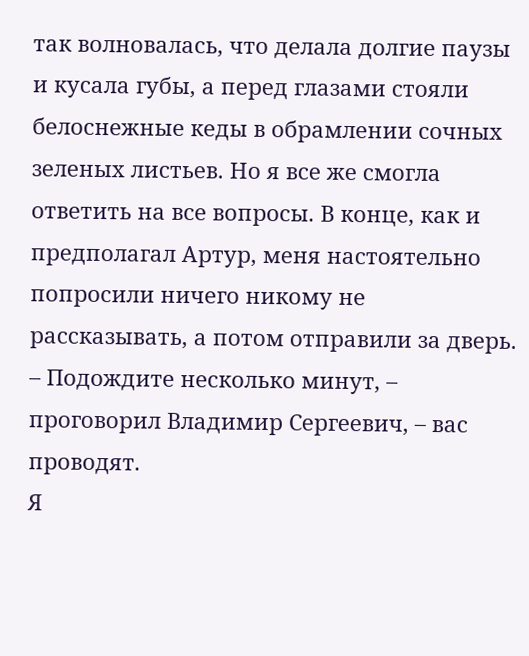так волновалась, что делала долгие паузы и кусала губы, а перед глазами стояли белоснежные кеды в обрамлении сочных зеленых листьев. Но я все же смогла ответить на все вопросы. В конце, как и предполагал Артур, меня настоятельно попросили ничего никому не рассказывать, а потом отправили за дверь.
– Подождите несколько минут, – проговорил Владимир Сергеевич, – вас проводят.
Я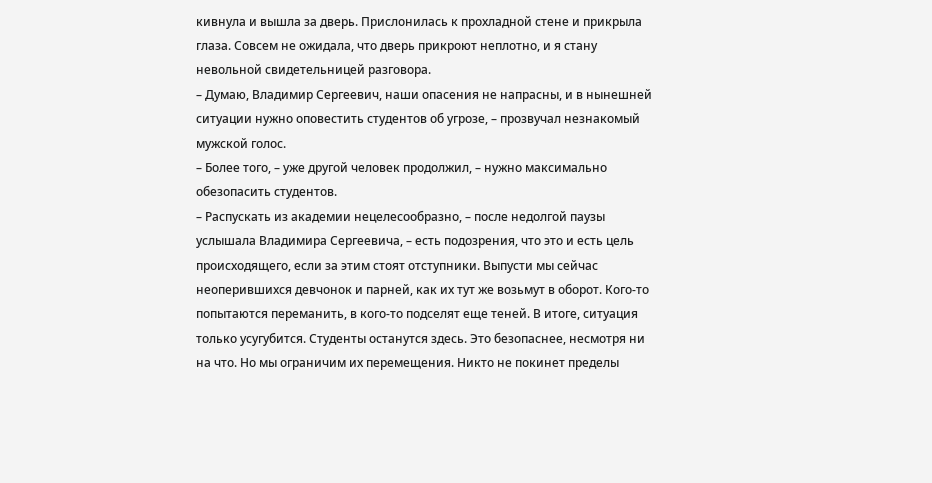кивнула и вышла за дверь. Прислонилась к прохладной стене и прикрыла глаза. Совсем не ожидала, что дверь прикроют неплотно, и я стану невольной свидетельницей разговора.
– Думаю, Владимир Сергеевич, наши опасения не напрасны, и в нынешней ситуации нужно оповестить студентов об угрозе, – прозвучал незнакомый мужской голос.
– Более того, – уже другой человек продолжил, – нужно максимально обезопасить студентов.
– Распускать из академии нецелесообразно, – после недолгой паузы услышала Владимира Сергеевича, – есть подозрения, что это и есть цель происходящего, если за этим стоят отступники. Выпусти мы сейчас неоперившихся девчонок и парней, как их тут же возьмут в оборот. Кого-то попытаются переманить, в кого-то подселят еще теней. В итоге, ситуация только усугубится. Студенты останутся здесь. Это безопаснее, несмотря ни на что. Но мы ограничим их перемещения. Никто не покинет пределы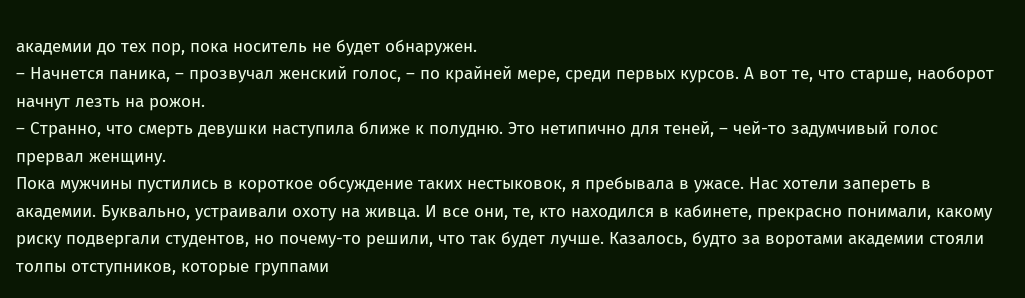академии до тех пор, пока носитель не будет обнаружен.
– Начнется паника, – прозвучал женский голос, – по крайней мере, среди первых курсов. А вот те, что старше, наоборот начнут лезть на рожон.
– Странно, что смерть девушки наступила ближе к полудню. Это нетипично для теней, – чей-то задумчивый голос прервал женщину.
Пока мужчины пустились в короткое обсуждение таких нестыковок, я пребывала в ужасе. Нас хотели запереть в академии. Буквально, устраивали охоту на живца. И все они, те, кто находился в кабинете, прекрасно понимали, какому риску подвергали студентов, но почему-то решили, что так будет лучше. Казалось, будто за воротами академии стояли толпы отступников, которые группами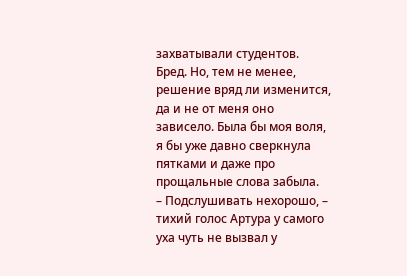захватывали студентов. Бред. Но, тем не менее, решение вряд ли изменится, да и не от меня оно зависело. Была бы моя воля, я бы уже давно сверкнула пятками и даже про прощальные слова забыла.
– Подслушивать нехорошо, – тихий голос Артура у самого уха чуть не вызвал у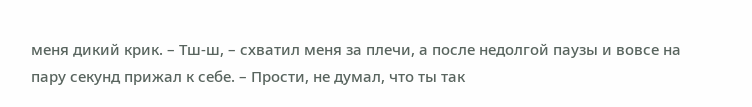меня дикий крик. – Тш-ш, – схватил меня за плечи, а после недолгой паузы и вовсе на пару секунд прижал к себе. – Прости, не думал, что ты так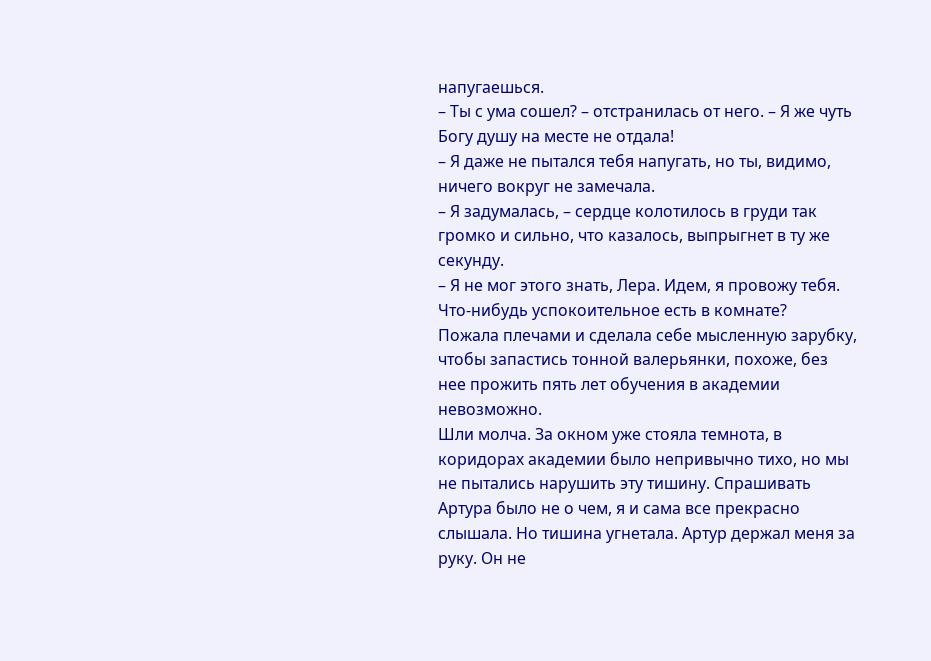напугаешься.
– Ты с ума сошел? – отстранилась от него. – Я же чуть Богу душу на месте не отдала!
– Я даже не пытался тебя напугать, но ты, видимо, ничего вокруг не замечала.
– Я задумалась, – сердце колотилось в груди так громко и сильно, что казалось, выпрыгнет в ту же секунду.
– Я не мог этого знать, Лера. Идем, я провожу тебя. Что-нибудь успокоительное есть в комнате?
Пожала плечами и сделала себе мысленную зарубку, чтобы запастись тонной валерьянки, похоже, без нее прожить пять лет обучения в академии невозможно.
Шли молча. За окном уже стояла темнота, в коридорах академии было непривычно тихо, но мы не пытались нарушить эту тишину. Спрашивать Артура было не о чем, я и сама все прекрасно слышала. Но тишина угнетала. Артур держал меня за руку. Он не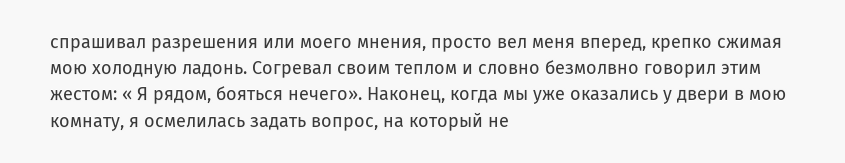спрашивал разрешения или моего мнения, просто вел меня вперед, крепко сжимая мою холодную ладонь. Согревал своим теплом и словно безмолвно говорил этим жестом: « Я рядом, бояться нечего». Наконец, когда мы уже оказались у двери в мою комнату, я осмелилась задать вопрос, на который не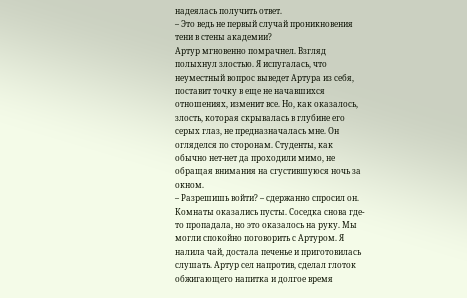надеялась получить ответ.
– Это ведь не первый случай проникновения тени в стены академии?
Артур мгновенно помрачнел. Взгляд полыхнул злостью. Я испугалась, что неуместный вопрос выведет Артура из себя, поставит точку в еще не начавшихся отношениях, изменит все. Но, как оказалось, злость, которая скрывалась в глубине его серых глаз, не предназначалась мне. Он огляделся по сторонам. Студенты, как обычно нет-нет да проходили мимо, не обращая внимания на сгустившуюся ночь за окном.
– Разрешишь войти? – сдержанно спросил он.
Комнаты оказались пусты. Соседка снова где-то пропадала, но это оказалось на руку. Мы могли спокойно поговорить с Артуром. Я налила чай, достала печенье и приготовилась слушать. Артур сел напротив, сделал глоток обжигающего напитка и долгое время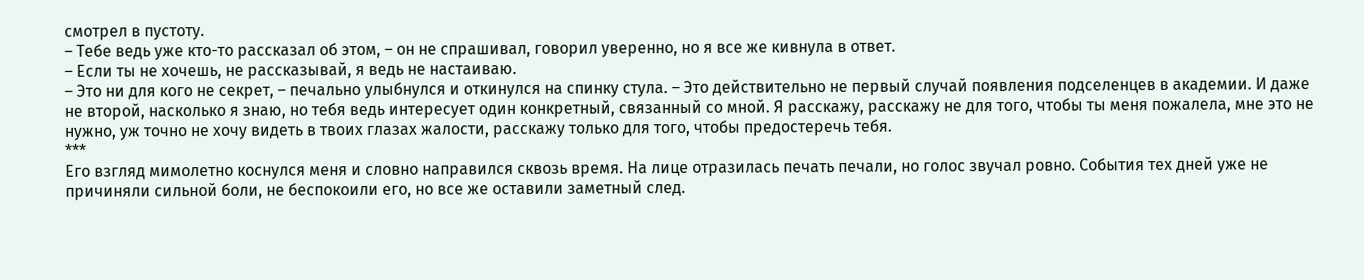смотрел в пустоту.
– Тебе ведь уже кто-то рассказал об этом, – он не спрашивал, говорил уверенно, но я все же кивнула в ответ.
– Если ты не хочешь, не рассказывай, я ведь не настаиваю.
– Это ни для кого не секрет, – печально улыбнулся и откинулся на спинку стула. – Это действительно не первый случай появления подселенцев в академии. И даже не второй, насколько я знаю, но тебя ведь интересует один конкретный, связанный со мной. Я расскажу, расскажу не для того, чтобы ты меня пожалела, мне это не нужно, уж точно не хочу видеть в твоих глазах жалости, расскажу только для того, чтобы предостеречь тебя.
***
Его взгляд мимолетно коснулся меня и словно направился сквозь время. На лице отразилась печать печали, но голос звучал ровно. События тех дней уже не причиняли сильной боли, не беспокоили его, но все же оставили заметный след.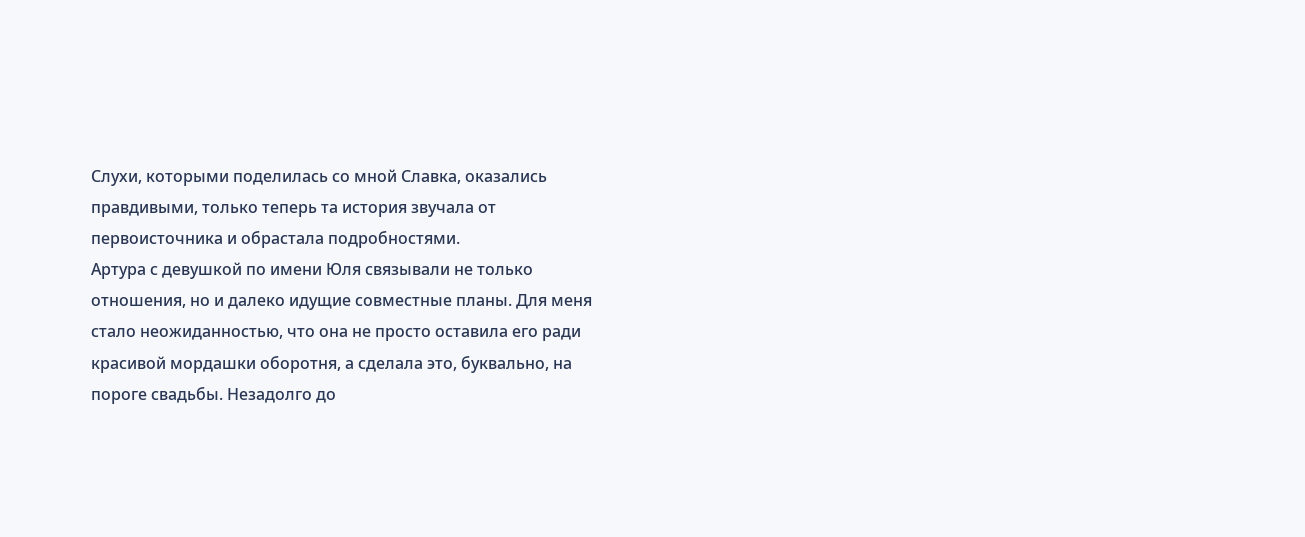Слухи, которыми поделилась со мной Славка, оказались правдивыми, только теперь та история звучала от первоисточника и обрастала подробностями.
Артура с девушкой по имени Юля связывали не только отношения, но и далеко идущие совместные планы. Для меня стало неожиданностью, что она не просто оставила его ради красивой мордашки оборотня, а сделала это, буквально, на пороге свадьбы. Незадолго до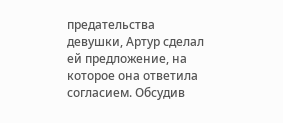предательства девушки, Артур сделал ей предложение, на которое она ответила согласием. Обсудив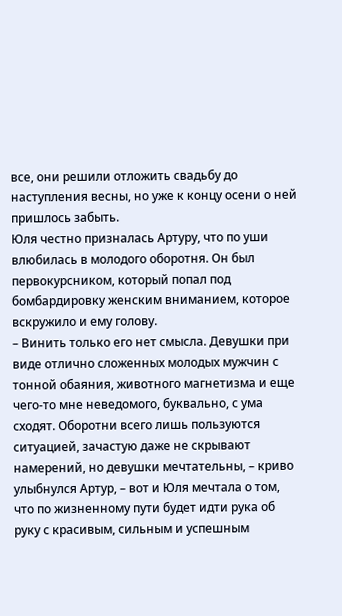все, они решили отложить свадьбу до наступления весны, но уже к концу осени о ней пришлось забыть.
Юля честно призналась Артуру, что по уши влюбилась в молодого оборотня. Он был первокурсником, который попал под бомбардировку женским вниманием, которое вскружило и ему голову.
– Винить только его нет смысла. Девушки при виде отлично сложенных молодых мужчин с тонной обаяния, животного магнетизма и еще чего-то мне неведомого, буквально, с ума сходят. Оборотни всего лишь пользуются ситуацией, зачастую даже не скрывают намерений, но девушки мечтательны, – криво улыбнулся Артур, – вот и Юля мечтала о том, что по жизненному пути будет идти рука об руку с красивым, сильным и успешным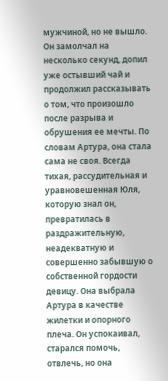мужчиной, но не вышло.
Он замолчал на несколько секунд, допил уже остывший чай и продолжил рассказывать о том, что произошло после разрыва и обрушения ее мечты. По словам Артура, она стала сама не своя. Всегда тихая, рассудительная и уравновешенная Юля, которую знал он, превратилась в раздражительную, неадекватную и совершенно забывшую о собственной гордости девицу. Она выбрала Артура в качестве жилетки и опорного плеча. Он успокаивал, старался помочь, отвлечь, но она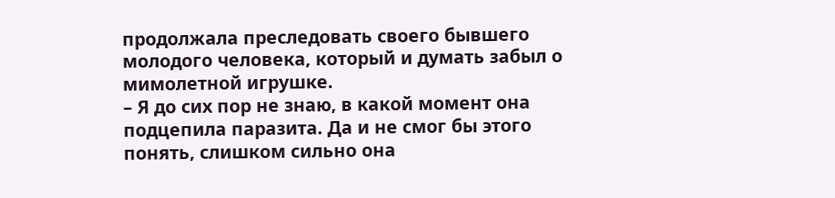продолжала преследовать своего бывшего молодого человека, который и думать забыл о мимолетной игрушке.
– Я до сих пор не знаю, в какой момент она подцепила паразита. Да и не смог бы этого понять, слишком сильно она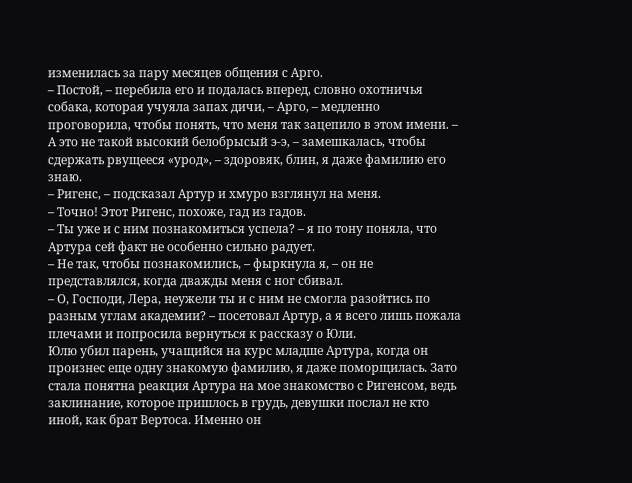изменилась за пару месяцев общения с Арго.
– Постой, – перебила его и подалась вперед, словно охотничья собака, которая учуяла запах дичи, – Арго, – медленно проговорила, чтобы понять, что меня так зацепило в этом имени. – А это не такой высокий белобрысый э-э, – замешкалась, чтобы сдержать рвущееся «урод», – здоровяк, блин, я даже фамилию его знаю.
– Ригенс, – подсказал Артур и хмуро взглянул на меня.
– Точно! Этот Ригенс, похоже, гад из гадов.
– Ты уже и с ним познакомиться успела? – я по тону поняла, что Артура сей факт не особенно сильно радует.
– Не так, чтобы познакомились, – фыркнула я, – он не представлялся, когда дважды меня с ног сбивал.
– О, Господи, Лера, неужели ты и с ним не смогла разойтись по разным углам академии? – посетовал Артур, а я всего лишь пожала плечами и попросила вернуться к рассказу о Юли.
Юлю убил парень, учащийся на курс младше Артура, когда он произнес еще одну знакомую фамилию, я даже поморщилась. Зато стала понятна реакция Артура на мое знакомство с Ригенсом, ведь заклинание, которое пришлось в грудь, девушки послал не кто иной, как брат Вертоса. Именно он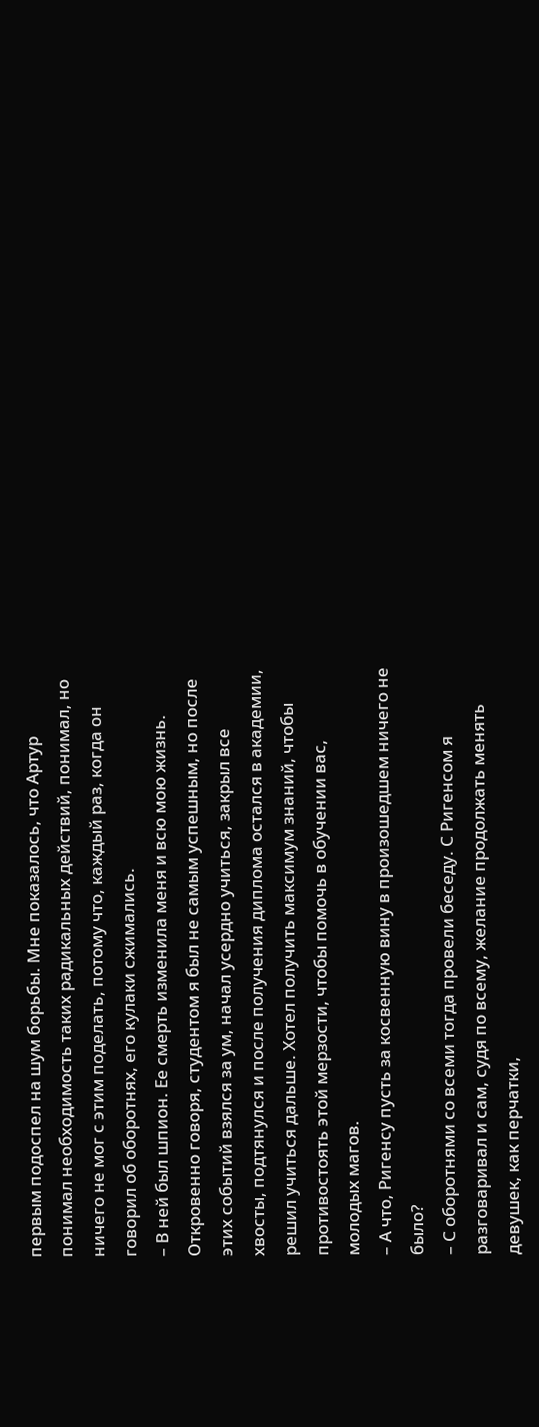первым подоспел на шум борьбы. Мне показалось, что Артур понимал необходимость таких радикальных действий, понимал, но ничего не мог с этим поделать, потому что, каждый раз, когда он говорил об оборотнях, его кулаки сжимались.
– В ней был шпион. Ее смерть изменила меня и всю мою жизнь. Откровенно говоря, студентом я был не самым успешным, но после этих событий взялся за ум, начал усердно учиться, закрыл все хвосты, подтянулся и после получения диплома остался в академии, решил учиться дальше. Хотел получить максимум знаний, чтобы противостоять этой мерзости, чтобы помочь в обучении вас, молодых магов.
– А что, Ригенсу пусть за косвенную вину в произошедшем ничего не было?
– С оборотнями со всеми тогда провели беседу. С Ригенсом я разговаривал и сам, судя по всему, желание продолжать менять девушек, как перчатки,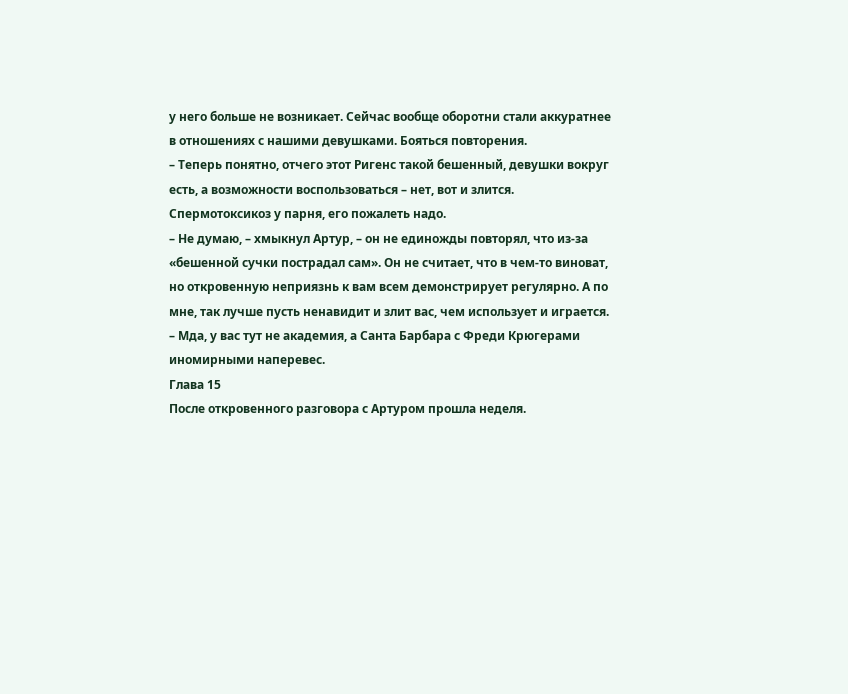у него больше не возникает. Сейчас вообще оборотни стали аккуратнее в отношениях с нашими девушками. Бояться повторения.
– Теперь понятно, отчего этот Ригенс такой бешенный, девушки вокруг есть, а возможности воспользоваться – нет, вот и злится. Спермотоксикоз у парня, его пожалеть надо.
– Не думаю, – хмыкнул Артур, – он не единожды повторял, что из-за «бешенной сучки пострадал сам». Он не считает, что в чем-то виноват, но откровенную неприязнь к вам всем демонстрирует регулярно. А по мне, так лучше пусть ненавидит и злит вас, чем использует и играется.
– Мда, у вас тут не академия, а Санта Барбара с Фреди Крюгерами иномирными наперевес.
Глава 15
После откровенного разговора с Артуром прошла неделя.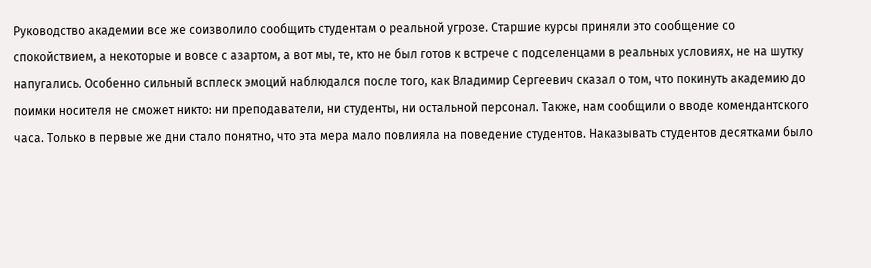Руководство академии все же соизволило сообщить студентам о реальной угрозе. Старшие курсы приняли это сообщение со спокойствием, а некоторые и вовсе с азартом, а вот мы, те, кто не был готов к встрече с подселенцами в реальных условиях, не на шутку напугались. Особенно сильный всплеск эмоций наблюдался после того, как Владимир Сергеевич сказал о том, что покинуть академию до поимки носителя не сможет никто: ни преподаватели, ни студенты, ни остальной персонал. Также, нам сообщили о вводе комендантского часа. Только в первые же дни стало понятно, что эта мера мало повлияла на поведение студентов. Наказывать студентов десятками было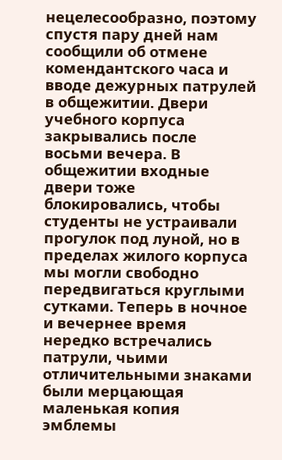нецелесообразно, поэтому спустя пару дней нам сообщили об отмене комендантского часа и вводе дежурных патрулей в общежитии. Двери учебного корпуса закрывались после восьми вечера. В общежитии входные двери тоже блокировались, чтобы студенты не устраивали прогулок под луной, но в пределах жилого корпуса мы могли свободно передвигаться круглыми сутками. Теперь в ночное и вечернее время нередко встречались патрули, чьими отличительными знаками были мерцающая маленькая копия эмблемы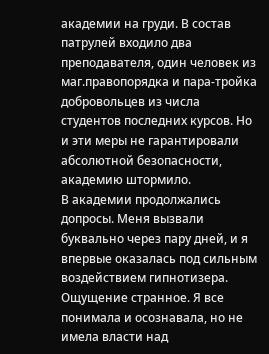академии на груди. В состав патрулей входило два преподавателя, один человек из маг.правопорядка и пара-тройка добровольцев из числа студентов последних курсов. Но и эти меры не гарантировали абсолютной безопасности, академию штормило.
В академии продолжались допросы. Меня вызвали буквально через пару дней, и я впервые оказалась под сильным воздействием гипнотизера. Ощущение странное. Я все понимала и осознавала, но не имела власти над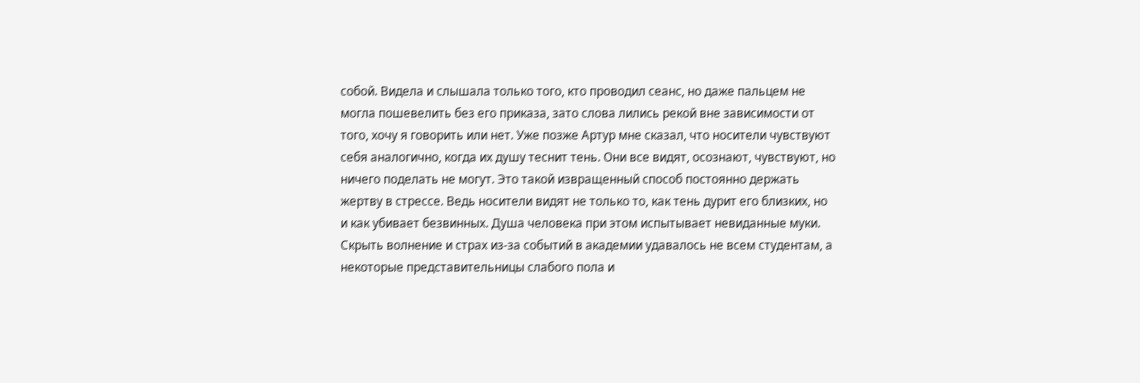собой. Видела и слышала только того, кто проводил сеанс, но даже пальцем не могла пошевелить без его приказа, зато слова лились рекой вне зависимости от того, хочу я говорить или нет. Уже позже Артур мне сказал, что носители чувствуют себя аналогично, когда их душу теснит тень. Они все видят, осознают, чувствуют, но ничего поделать не могут. Это такой извращенный способ постоянно держать жертву в стрессе. Ведь носители видят не только то, как тень дурит его близких, но и как убивает безвинных. Душа человека при этом испытывает невиданные муки.
Скрыть волнение и страх из-за событий в академии удавалось не всем студентам, а некоторые представительницы слабого пола и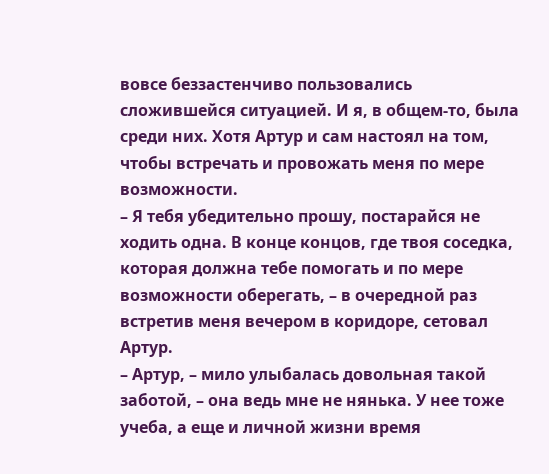вовсе беззастенчиво пользовались сложившейся ситуацией. И я, в общем-то, была среди них. Хотя Артур и сам настоял на том, чтобы встречать и провожать меня по мере возможности.
– Я тебя убедительно прошу, постарайся не ходить одна. В конце концов, где твоя соседка, которая должна тебе помогать и по мере возможности оберегать, – в очередной раз встретив меня вечером в коридоре, сетовал Артур.
– Артур, – мило улыбалась довольная такой заботой, – она ведь мне не нянька. У нее тоже учеба, а еще и личной жизни время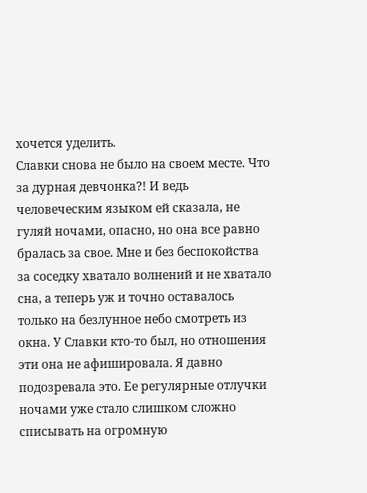хочется уделить.
Славки снова не было на своем месте. Что за дурная девчонка?! И ведь человеческим языком ей сказала, не гуляй ночами, опасно, но она все равно бралась за свое. Мне и без беспокойства за соседку хватало волнений и не хватало сна, а теперь уж и точно оставалось только на безлунное небо смотреть из окна. У Славки кто-то был, но отношения эти она не афишировала. Я давно подозревала это. Ее регулярные отлучки ночами уже стало слишком сложно списывать на огромную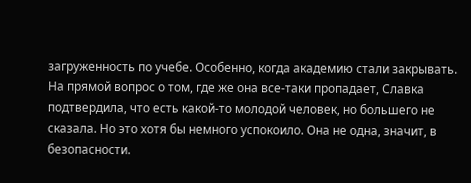загруженность по учебе. Особенно, когда академию стали закрывать. На прямой вопрос о том, где же она все-таки пропадает, Славка подтвердила, что есть какой-то молодой человек, но большего не сказала. Но это хотя бы немного успокоило. Она не одна, значит, в безопасности.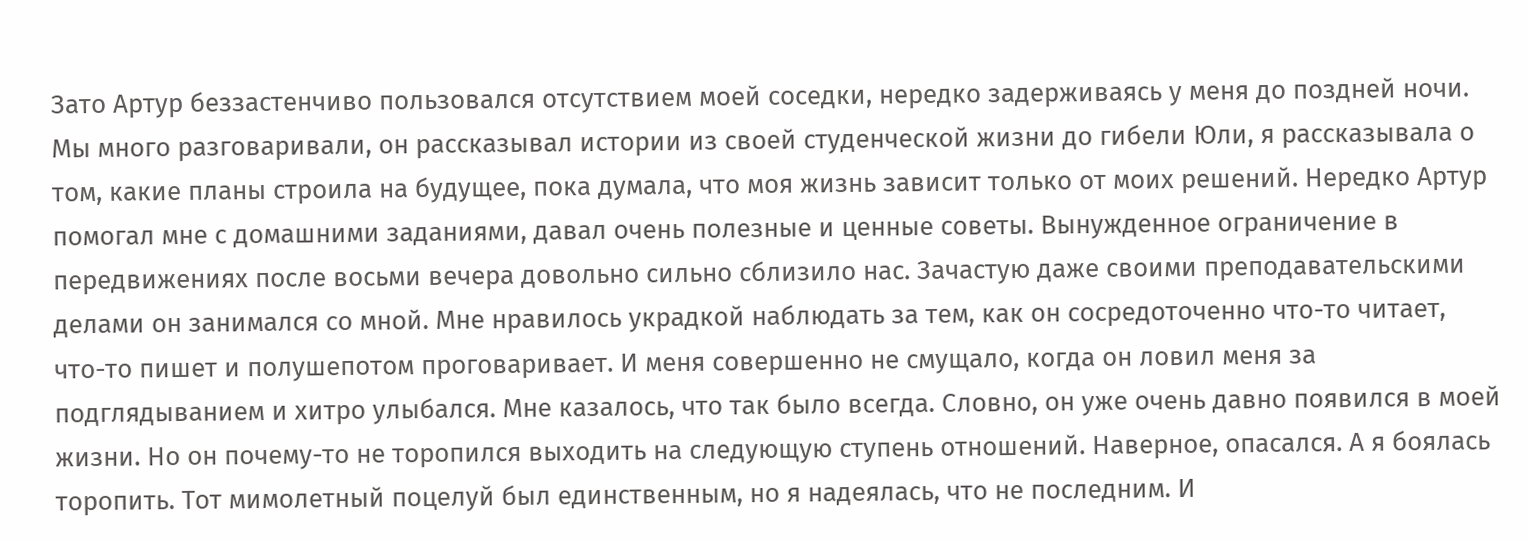Зато Артур беззастенчиво пользовался отсутствием моей соседки, нередко задерживаясь у меня до поздней ночи. Мы много разговаривали, он рассказывал истории из своей студенческой жизни до гибели Юли, я рассказывала о том, какие планы строила на будущее, пока думала, что моя жизнь зависит только от моих решений. Нередко Артур помогал мне с домашними заданиями, давал очень полезные и ценные советы. Вынужденное ограничение в передвижениях после восьми вечера довольно сильно сблизило нас. Зачастую даже своими преподавательскими делами он занимался со мной. Мне нравилось украдкой наблюдать за тем, как он сосредоточенно что-то читает, что-то пишет и полушепотом проговаривает. И меня совершенно не смущало, когда он ловил меня за подглядыванием и хитро улыбался. Мне казалось, что так было всегда. Словно, он уже очень давно появился в моей жизни. Но он почему-то не торопился выходить на следующую ступень отношений. Наверное, опасался. А я боялась торопить. Тот мимолетный поцелуй был единственным, но я надеялась, что не последним. И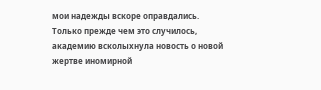мои надежды вскоре оправдались.
Только прежде чем это случилось, академию всколыхнула новость о новой жертве иномирной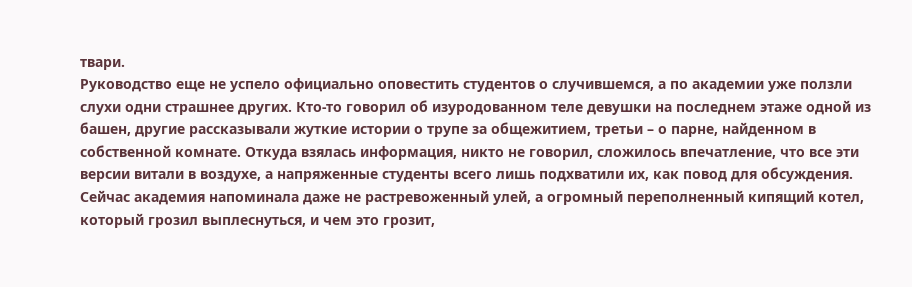твари.
Руководство еще не успело официально оповестить студентов о случившемся, а по академии уже ползли слухи одни страшнее других. Кто-то говорил об изуродованном теле девушки на последнем этаже одной из башен, другие рассказывали жуткие истории о трупе за общежитием, третьи – о парне, найденном в собственной комнате. Откуда взялась информация, никто не говорил, сложилось впечатление, что все эти версии витали в воздухе, а напряженные студенты всего лишь подхватили их, как повод для обсуждения. Сейчас академия напоминала даже не растревоженный улей, а огромный переполненный кипящий котел, который грозил выплеснуться, и чем это грозит,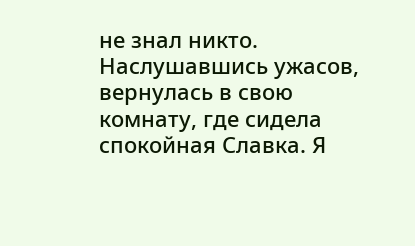не знал никто. Наслушавшись ужасов, вернулась в свою комнату, где сидела спокойная Славка. Я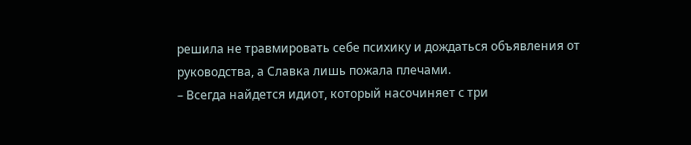решила не травмировать себе психику и дождаться объявления от руководства, а Славка лишь пожала плечами.
– Всегда найдется идиот, который насочиняет с три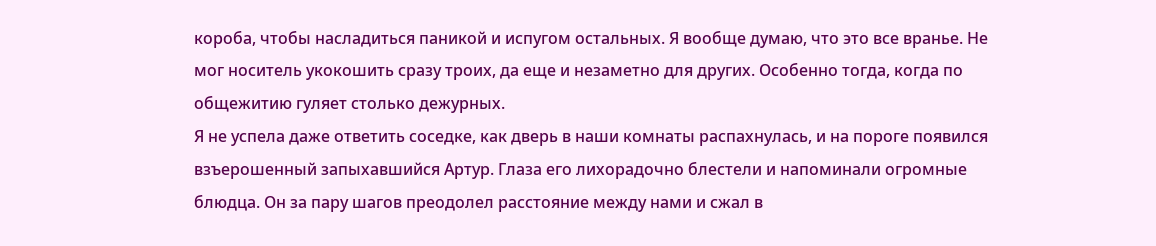короба, чтобы насладиться паникой и испугом остальных. Я вообще думаю, что это все вранье. Не мог носитель укокошить сразу троих, да еще и незаметно для других. Особенно тогда, когда по общежитию гуляет столько дежурных.
Я не успела даже ответить соседке, как дверь в наши комнаты распахнулась, и на пороге появился взъерошенный запыхавшийся Артур. Глаза его лихорадочно блестели и напоминали огромные блюдца. Он за пару шагов преодолел расстояние между нами и сжал в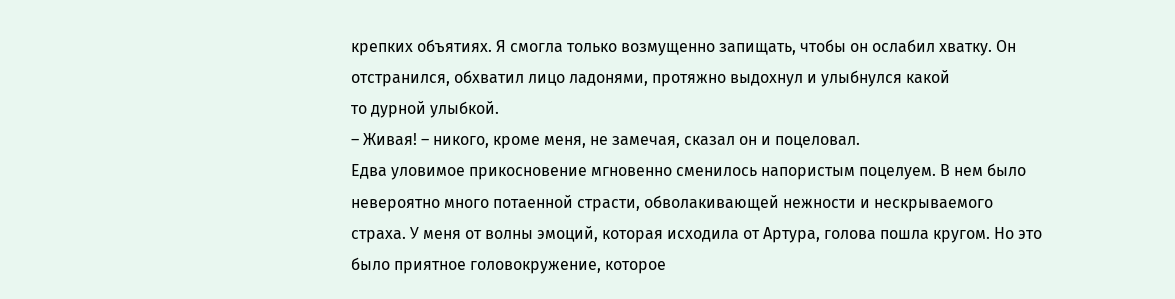крепких объятиях. Я смогла только возмущенно запищать, чтобы он ослабил хватку. Он отстранился, обхватил лицо ладонями, протяжно выдохнул и улыбнулся какой
то дурной улыбкой.
– Живая! – никого, кроме меня, не замечая, сказал он и поцеловал.
Едва уловимое прикосновение мгновенно сменилось напористым поцелуем. В нем было невероятно много потаенной страсти, обволакивающей нежности и нескрываемого страха. У меня от волны эмоций, которая исходила от Артура, голова пошла кругом. Но это было приятное головокружение, которое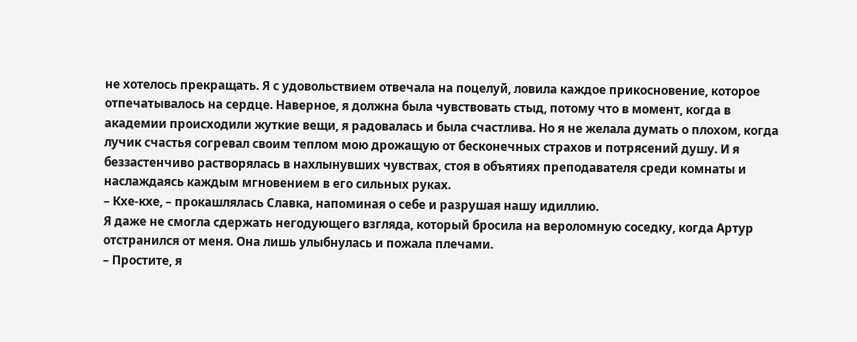не хотелось прекращать. Я с удовольствием отвечала на поцелуй, ловила каждое прикосновение, которое отпечатывалось на сердце. Наверное, я должна была чувствовать стыд, потому что в момент, когда в академии происходили жуткие вещи, я радовалась и была счастлива. Но я не желала думать о плохом, когда лучик счастья согревал своим теплом мою дрожащую от бесконечных страхов и потрясений душу. И я беззастенчиво растворялась в нахлынувших чувствах, стоя в объятиях преподавателя среди комнаты и наслаждаясь каждым мгновением в его сильных руках.
– Кхе-кхе, – прокашлялась Славка, напоминая о себе и разрушая нашу идиллию.
Я даже не смогла сдержать негодующего взгляда, который бросила на вероломную соседку, когда Артур отстранился от меня. Она лишь улыбнулась и пожала плечами.
– Простите, я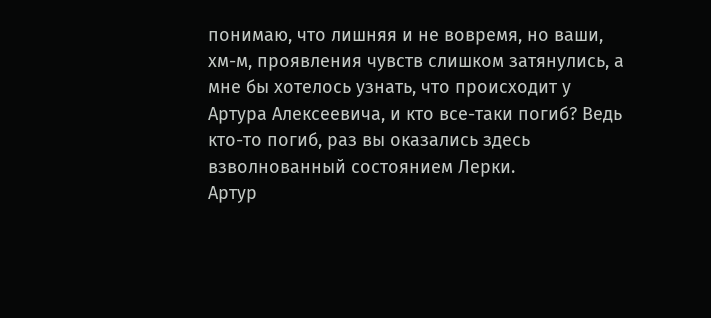понимаю, что лишняя и не вовремя, но ваши, хм-м, проявления чувств слишком затянулись, а мне бы хотелось узнать, что происходит у Артура Алексеевича, и кто все-таки погиб? Ведь кто-то погиб, раз вы оказались здесь взволнованный состоянием Лерки.
Артур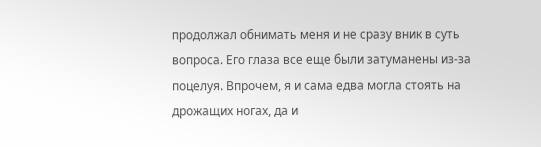продолжал обнимать меня и не сразу вник в суть вопроса. Его глаза все еще были затуманены из-за поцелуя. Впрочем, я и сама едва могла стоять на дрожащих ногах, да и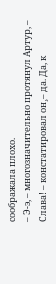соображала плохо.
– Э-э, – многозначительно протянул Артур, – Слава! – констатировал он¸– да. Да, к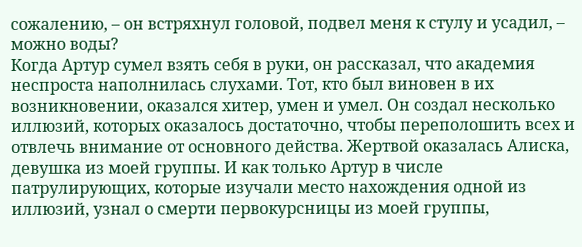сожалению, – он встряхнул головой, подвел меня к стулу и усадил, – можно воды?
Когда Артур сумел взять себя в руки, он рассказал, что академия неспроста наполнилась слухами. Тот, кто был виновен в их возникновении, оказался хитер, умен и умел. Он создал несколько иллюзий, которых оказалось достаточно, чтобы переполошить всех и отвлечь внимание от основного действа. Жертвой оказалась Алиска, девушка из моей группы. И как только Артур в числе патрулирующих, которые изучали место нахождения одной из иллюзий, узнал о смерти первокурсницы из моей группы,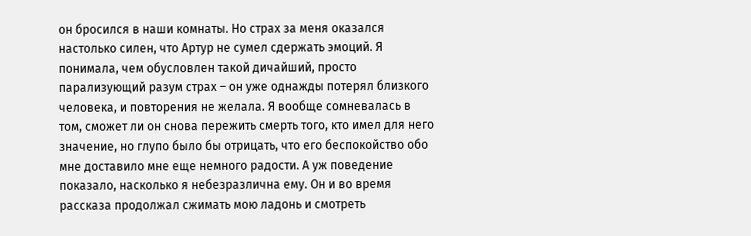он бросился в наши комнаты. Но страх за меня оказался настолько силен, что Артур не сумел сдержать эмоций. Я понимала, чем обусловлен такой дичайший, просто парализующий разум страх – он уже однажды потерял близкого человека, и повторения не желала. Я вообще сомневалась в том, сможет ли он снова пережить смерть того, кто имел для него значение, но глупо было бы отрицать, что его беспокойство обо мне доставило мне еще немного радости. А уж поведение показало, насколько я небезразлична ему. Он и во время рассказа продолжал сжимать мою ладонь и смотреть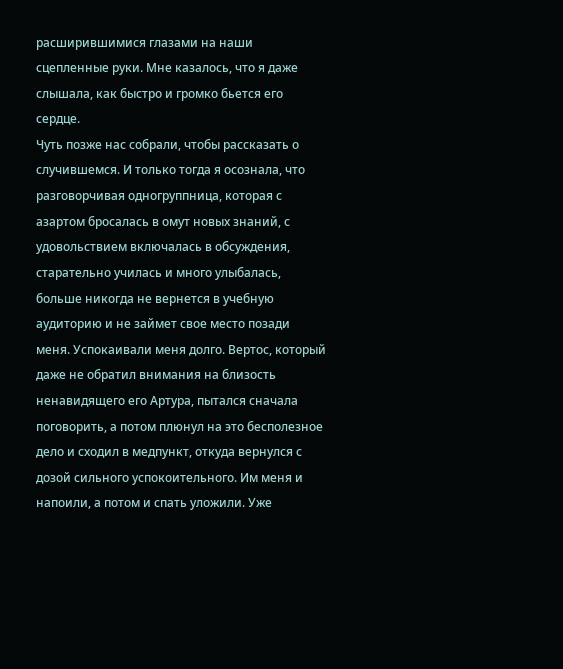расширившимися глазами на наши сцепленные руки. Мне казалось, что я даже слышала, как быстро и громко бьется его сердце.
Чуть позже нас собрали, чтобы рассказать о случившемся. И только тогда я осознала, что разговорчивая одногруппница, которая с азартом бросалась в омут новых знаний, с удовольствием включалась в обсуждения, старательно училась и много улыбалась, больше никогда не вернется в учебную аудиторию и не займет свое место позади меня. Успокаивали меня долго. Вертос, который даже не обратил внимания на близость ненавидящего его Артура, пытался сначала поговорить, а потом плюнул на это бесполезное дело и сходил в медпункт, откуда вернулся с дозой сильного успокоительного. Им меня и напоили, а потом и спать уложили. Уже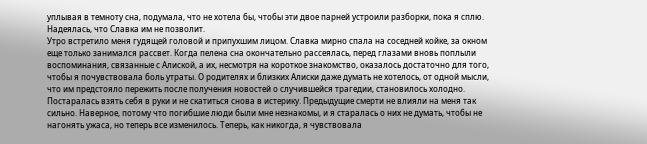уплывая в темноту сна, подумала, что не хотела бы, чтобы эти двое парней устроили разборки, пока я сплю. Надеялась, что Славка им не позволит.
Утро встретило меня гудящей головой и припухшим лицом. Славка мирно спала на соседней койке, за окном еще только занимался рассвет. Когда пелена сна окончательно рассеялась, перед глазами вновь поплыли воспоминания, связанные с Алиской, а их, несмотря на короткое знакомство, оказалось достаточно для того, чтобы я почувствовала боль утраты. О родителях и близких Алиски даже думать не хотелось, от одной мысли, что им предстояло пережить после получения новостей о случившейся трагедии, становилось холодно.
Постаралась взять себя в руки и не скатиться снова в истерику. Предыдущие смерти не влияли на меня так сильно. Наверное, потому что погибшие люди были мне незнакомы, и я старалась о них не думать, чтобы не нагонять ужаса, но теперь все изменилось. Теперь, как никогда, я чувствовала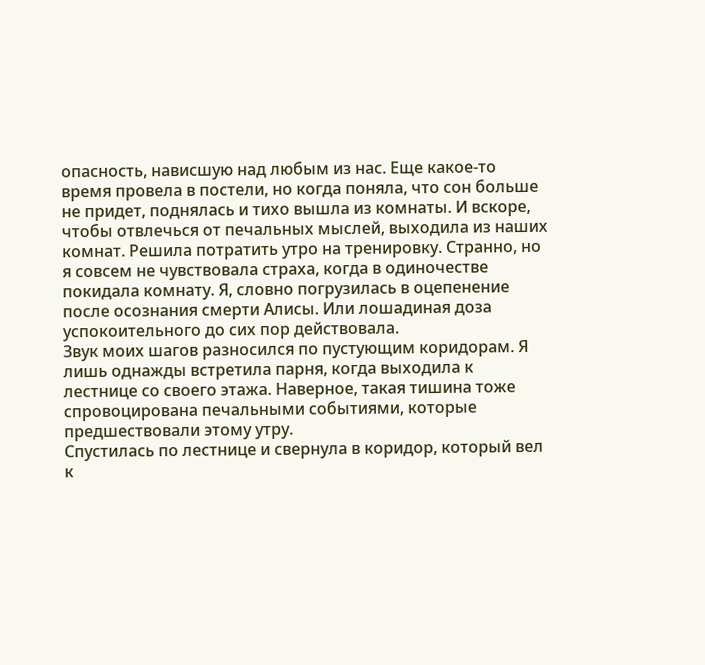опасность, нависшую над любым из нас. Еще какое-то время провела в постели, но когда поняла, что сон больше не придет, поднялась и тихо вышла из комнаты. И вскоре, чтобы отвлечься от печальных мыслей, выходила из наших комнат. Решила потратить утро на тренировку. Странно, но я совсем не чувствовала страха, когда в одиночестве покидала комнату. Я, словно погрузилась в оцепенение после осознания смерти Алисы. Или лошадиная доза успокоительного до сих пор действовала.
Звук моих шагов разносился по пустующим коридорам. Я лишь однажды встретила парня, когда выходила к лестнице со своего этажа. Наверное, такая тишина тоже спровоцирована печальными событиями, которые предшествовали этому утру.
Спустилась по лестнице и свернула в коридор, который вел к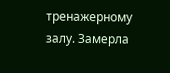тренажерному залу. Замерла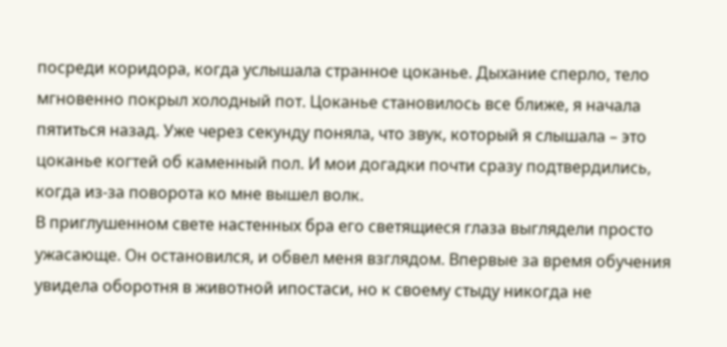посреди коридора, когда услышала странное цоканье. Дыхание сперло, тело мгновенно покрыл холодный пот. Цоканье становилось все ближе, я начала пятиться назад. Уже через секунду поняла, что звук, который я слышала – это цоканье когтей об каменный пол. И мои догадки почти сразу подтвердились, когда из-за поворота ко мне вышел волк.
В приглушенном свете настенных бра его светящиеся глаза выглядели просто ужасающе. Он остановился, и обвел меня взглядом. Впервые за время обучения увидела оборотня в животной ипостаси, но к своему стыду никогда не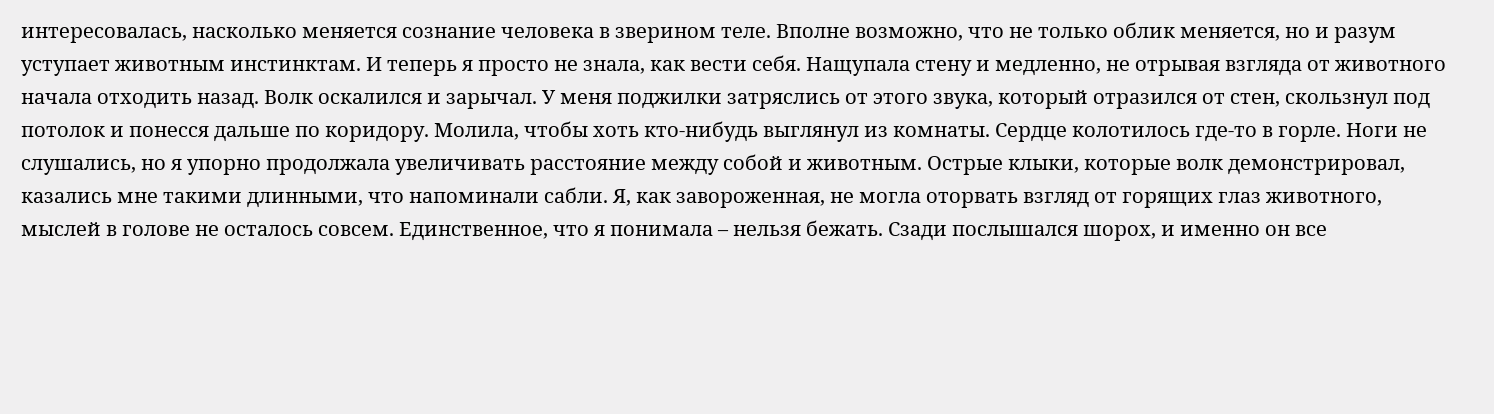интересовалась, насколько меняется сознание человека в зверином теле. Вполне возможно, что не только облик меняется, но и разум уступает животным инстинктам. И теперь я просто не знала, как вести себя. Нащупала стену и медленно, не отрывая взгляда от животного начала отходить назад. Волк оскалился и зарычал. У меня поджилки затряслись от этого звука, который отразился от стен, скользнул под потолок и понесся дальше по коридору. Молила, чтобы хоть кто-нибудь выглянул из комнаты. Сердце колотилось где-то в горле. Ноги не слушались, но я упорно продолжала увеличивать расстояние между собой и животным. Острые клыки, которые волк демонстрировал, казались мне такими длинными, что напоминали сабли. Я, как завороженная, не могла оторвать взгляд от горящих глаз животного, мыслей в голове не осталось совсем. Единственное, что я понимала – нельзя бежать. Сзади послышался шорох, и именно он все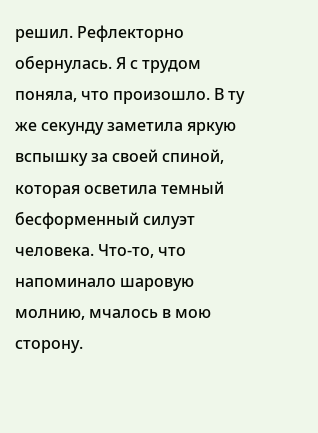решил. Рефлекторно обернулась. Я с трудом поняла, что произошло. В ту же секунду заметила яркую вспышку за своей спиной, которая осветила темный бесформенный силуэт человека. Что-то, что напоминало шаровую молнию, мчалось в мою сторону.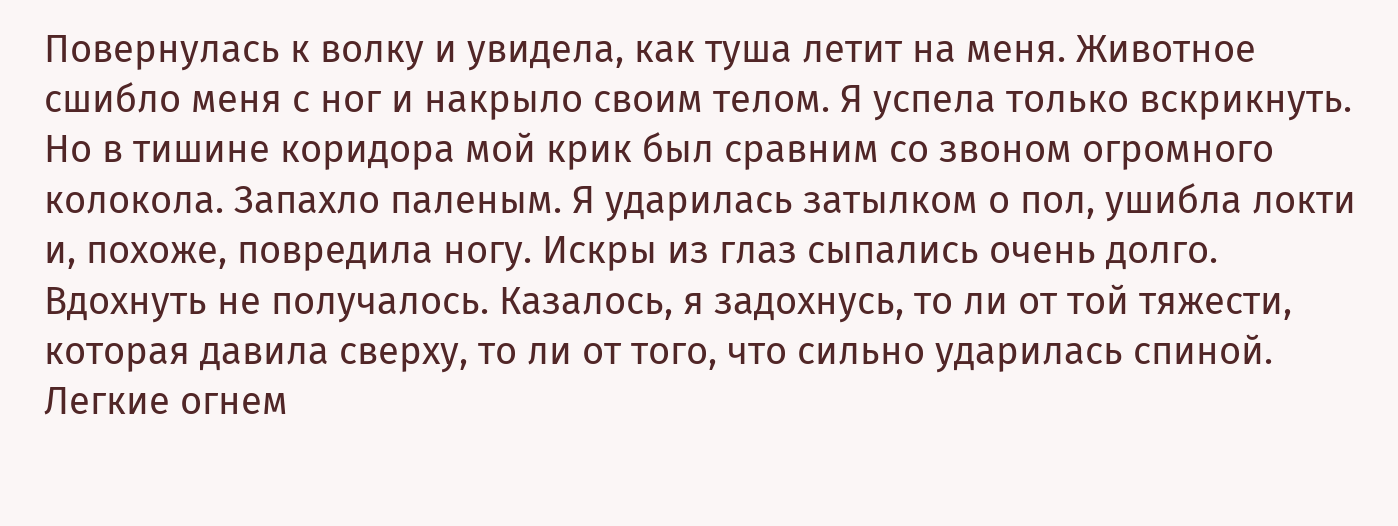Повернулась к волку и увидела, как туша летит на меня. Животное сшибло меня с ног и накрыло своим телом. Я успела только вскрикнуть. Но в тишине коридора мой крик был сравним со звоном огромного колокола. Запахло паленым. Я ударилась затылком о пол, ушибла локти и, похоже, повредила ногу. Искры из глаз сыпались очень долго. Вдохнуть не получалось. Казалось, я задохнусь, то ли от той тяжести, которая давила сверху, то ли от того, что сильно ударилась спиной. Легкие огнем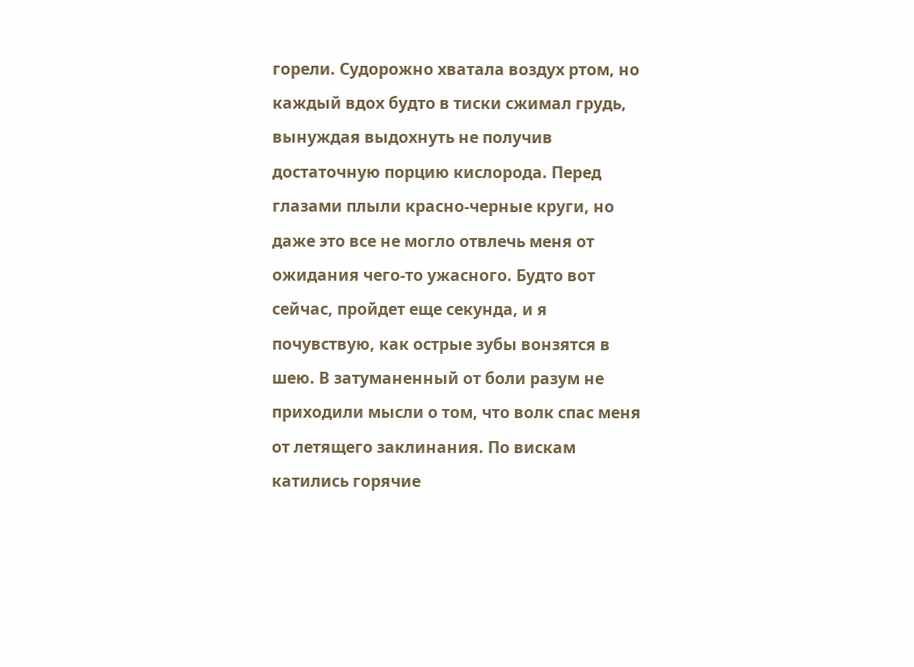горели. Судорожно хватала воздух ртом, но каждый вдох будто в тиски сжимал грудь, вынуждая выдохнуть не получив достаточную порцию кислорода. Перед глазами плыли красно-черные круги, но даже это все не могло отвлечь меня от ожидания чего-то ужасного. Будто вот сейчас, пройдет еще секунда, и я почувствую, как острые зубы вонзятся в шею. В затуманенный от боли разум не приходили мысли о том, что волк спас меня от летящего заклинания. По вискам катились горячие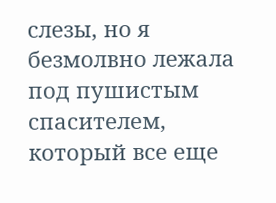слезы, но я безмолвно лежала под пушистым спасителем, который все еще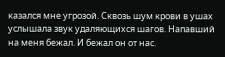казался мне угрозой. Сквозь шум крови в ушах услышала звук удаляющихся шагов. Напавший на меня бежал. И бежал он от нас.